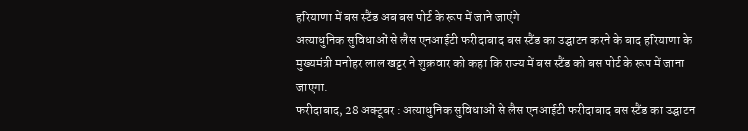हरियाणा में बस स्टैंड अब बस पोर्ट के रूप में जाने जाएंगे
अत्याधुनिक सुविधाओं से लैस एनआईटी फरीदाबाद बस स्टैंड का उद्घाटन करने के बाद हरियाणा के मुख्यमंत्री मनोहर लाल खट्टर ने शुक्रवार को कहा कि राज्य में बस स्टैंड को बस पोर्ट के रूप में जाना जाएगा.
फरीदाबाद, 28 अक्टूबर : अत्याधुनिक सुविधाओं से लैस एनआईटी फरीदाबाद बस स्टैंड का उद्घाटन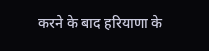करने के बाद हरियाणा के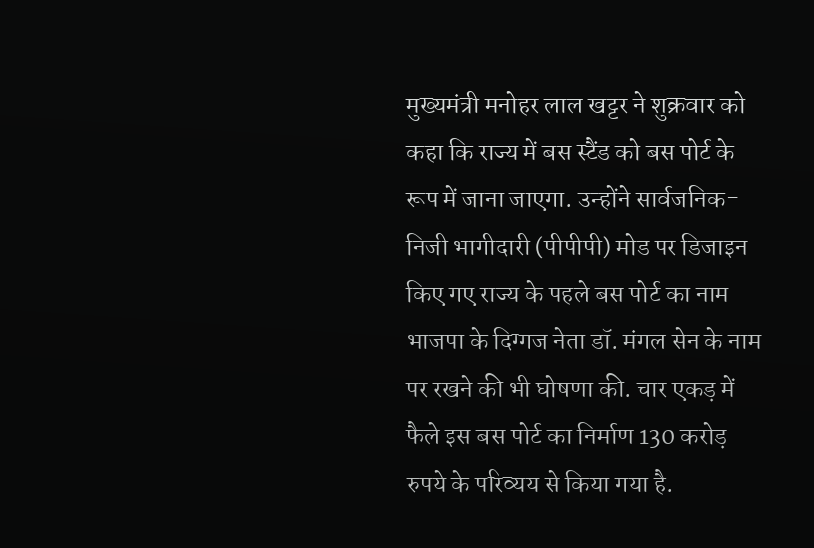मुख्यमंत्री मनोहर लाल खट्टर ने शुक्रवार को कहा कि राज्य में बस स्टैंड को बस पोर्ट के रूप में जाना जाएगा. उन्होंने सार्वजनिक-निजी भागीदारी (पीपीपी) मोड पर डिजाइन किए गए राज्य के पहले बस पोर्ट का नाम भाजपा के दिग्गज नेता डॉ. मंगल सेन के नाम पर रखने की भी घोषणा की. चार एकड़ में फैले इस बस पोर्ट का निर्माण 130 करोड़ रुपये के परिव्यय से किया गया है.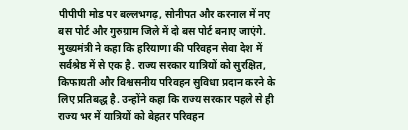पीपीपी मोड पर बल्लभगढ़, सोनीपत और करनाल में नए बस पोर्ट और गुरुग्राम जिले में दो बस पोर्ट बनाए जाएंगे. मुख्यमंत्री ने कहा कि हरियाणा की परिवहन सेवा देश में सर्वश्रेष्ठ में से एक है. राज्य सरकार यात्रियों को सुरक्षित, किफायती और विश्वसनीय परिवहन सुविधा प्रदान करने के लिए प्रतिबद्ध है. उन्होंने कहा कि राज्य सरकार पहले से ही राज्य भर में यात्रियों को बेहतर परिवहन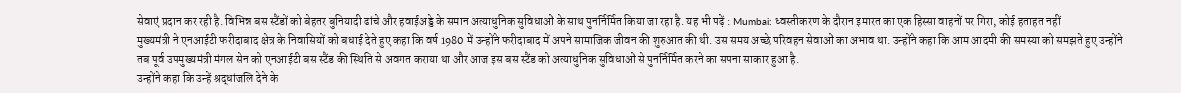सेवाएं प्रदान कर रही है. विभिन्न बस स्टैंडों को बेहतर बुनियादी ढांचे और हवाईअड्डे के समान अत्याधुनिक सुविधाओं के साथ पुनर्निर्मित किया जा रहा है. यह भी पढ़ें : Mumbai: ध्वस्तीकरण के दौरान इमारत का एक हिस्सा वाहनों पर गिरा, कोई हताहत नहीं
मुख्यमंत्री ने एनआईटी फरीदाबाद क्षेत्र के निवासियों को बधाई देते हुए कहा कि वर्ष 1980 में उन्होंने फरीदाबाद में अपने सामाजिक जीवन की शुरुआत की थी. उस समय अच्छे परिवहन सेवाओं का अभाव था. उन्होंने कहा कि आम आदमी की समस्या को समझते हुए उन्होंने तब पूर्व उपमुख्यमंत्री मंगल सेन को एनआईटी बस स्टैंड की स्थिति से अवगत कराया था और आज इस बस स्टैंड को अत्याधुनिक सुविधाओं से पुनर्निर्मित करने का सपना साकार हुआ है.
उन्होंने कहा कि उन्हें श्रद्धांजलि देने के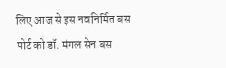लिए आज से इस नवनिर्मित बस पोर्ट को डॉ. मंगल सेन बस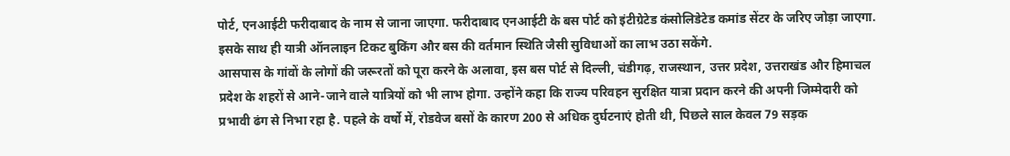पोर्ट, एनआईटी फरीदाबाद के नाम से जाना जाएगा. फरीदाबाद एनआईटी के बस पोर्ट को इंटीग्रेटेड कंसोलिडेटेड कमांड सेंटर के जरिए जोड़ा जाएगा. इसके साथ ही यात्री ऑनलाइन टिकट बुकिंग और बस की वर्तमान स्थिति जैसी सुविधाओं का लाभ उठा सकेंगे.
आसपास के गांवों के लोगों की जरूरतों को पूरा करने के अलावा, इस बस पोर्ट से दिल्ली, चंडीगढ़, राजस्थान, उत्तर प्रदेश, उत्तराखंड और हिमाचल प्रदेश के शहरों से आने-जाने वाले यात्रियों को भी लाभ होगा. उन्होंने कहा कि राज्य परिवहन सुरक्षित यात्रा प्रदान करने की अपनी जिम्मेदारी को प्रभावी ढंग से निभा रहा है. पहले के वर्षो में, रोडवेज बसों के कारण 200 से अधिक दुर्घटनाएं होती थी, पिछले साल केवल 79 सड़क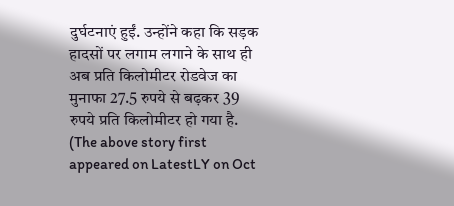दुर्घटनाएं हुईं. उन्होंने कहा कि सड़क हादसों पर लगाम लगाने के साथ ही अब प्रति किलोमीटर रोडवेज का मुनाफा 27.5 रुपये से बढ़कर 39 रुपये प्रति किलोमीटर हो गया है.
(The above story first appeared on LatestLY on Oct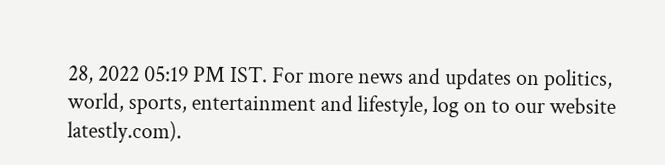28, 2022 05:19 PM IST. For more news and updates on politics, world, sports, entertainment and lifestyle, log on to our website latestly.com).